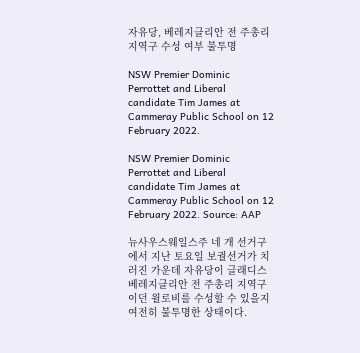자유당, 베레지클리안 전 주총리 지역구 수성 여부 불투명

NSW Premier Dominic Perrottet and Liberal candidate Tim James at Cammeray Public School on 12 February 2022.

NSW Premier Dominic Perrottet and Liberal candidate Tim James at Cammeray Public School on 12 February 2022. Source: AAP

뉴사우스웨일스주 네 개 선거구에서 지난 토요일 보궐선거가 치러진 가운데 자유당이 글래디스 베레지클리안 전 주총리 지역구이던 윌로비를 수성할 수 있을지 여전히 불투명한 상태이다.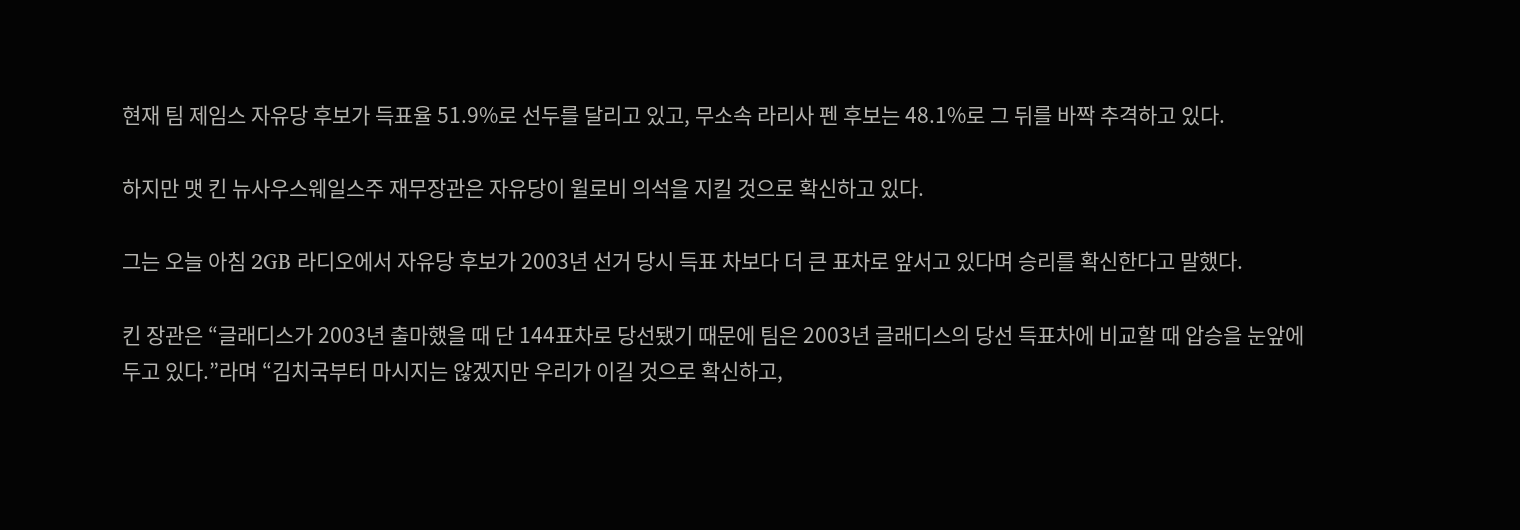현재 팀 제임스 자유당 후보가 득표율 51.9%로 선두를 달리고 있고, 무소속 라리사 펜 후보는 48.1%로 그 뒤를 바짝 추격하고 있다.

하지만 맷 킨 뉴사우스웨일스주 재무장관은 자유당이 윌로비 의석을 지킬 것으로 확신하고 있다.

그는 오늘 아침 2GB 라디오에서 자유당 후보가 2003년 선거 당시 득표 차보다 더 큰 표차로 앞서고 있다며 승리를 확신한다고 말했다.

킨 장관은 “글래디스가 2003년 출마했을 때 단 144표차로 당선됐기 때문에 팀은 2003년 글래디스의 당선 득표차에 비교할 때 압승을 눈앞에 두고 있다.”라며 “김치국부터 마시지는 않겠지만 우리가 이길 것으로 확신하고,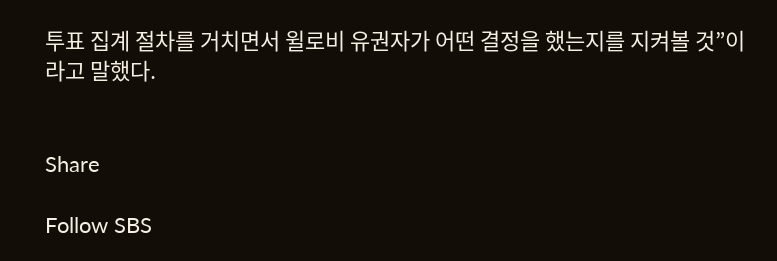투표 집계 절차를 거치면서 윌로비 유권자가 어떤 결정을 했는지를 지켜볼 것”이라고 말했다.


Share

Follow SBS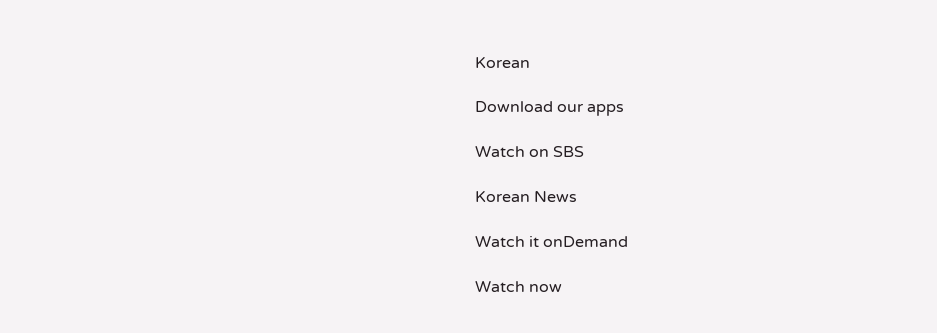Korean

Download our apps

Watch on SBS

Korean News

Watch it onDemand

Watch now